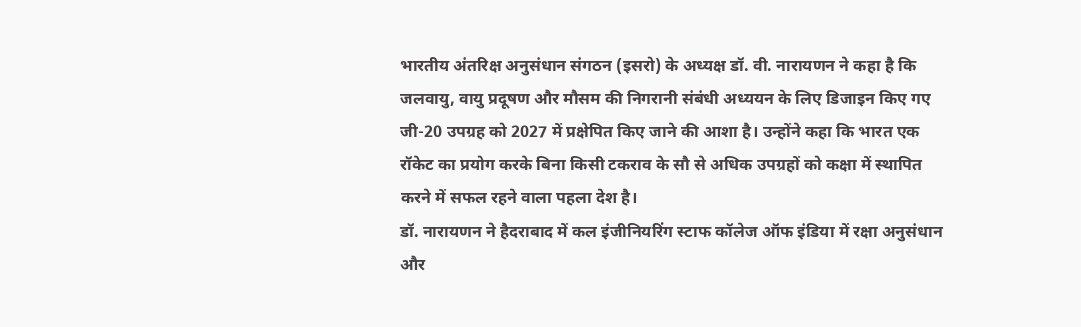भारतीय अंतरिक्ष अनुसंधान संगठन (इसरो) के अध्यक्ष डॉ. वी. नारायणन ने कहा है कि जलवायु, वायु प्रदूषण और मौसम की निगरानी संबंधी अध्ययन के लिए डिजाइन किए गए जी-20 उपग्रह को 2027 में प्रक्षेपित किए जाने की आशा है। उन्होंने कहा कि भारत एक रॉकेट का प्रयोग करके बिना किसी टकराव के सौ से अधिक उपग्रहों को कक्षा में स्थापित करने में सफल रहने वाला पहला देश है।
डॉ. नारायणन ने हैदराबाद में कल इंजीनियरिंग स्टाफ कॉलेज ऑफ इंडिया में रक्षा अनुसंधान और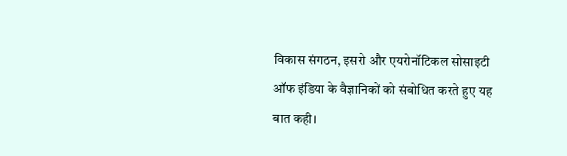विकास संगठन, इसरो और एयरोनॉटिकल सोसाइटी ऑफ इंडिया के वैज्ञानिकों को संबोधित करते हुए यह बात कही।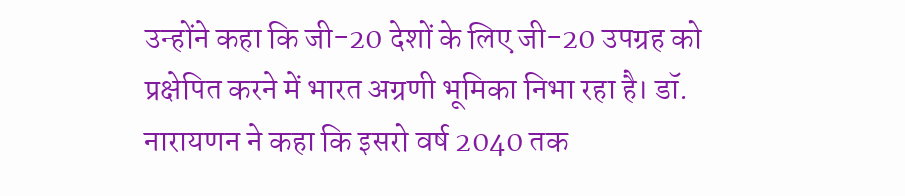उन्होंने कहा कि जी-20 देशों के लिए जी-20 उपग्रह को प्रक्षेपित करने में भारत अग्रणी भूमिका निभा रहा है। डॉ. नारायणन ने कहा कि इसरो वर्ष 2040 तक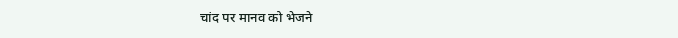चांद पर मानव को भेजने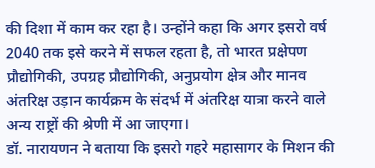की दिशा में काम कर रहा है। उन्होंने कहा कि अगर इसरो वर्ष 2040 तक इसे करने में सफल रहता है, तो भारत प्रक्षेपण प्रौद्योगिकी, उपग्रह प्रौद्योगिकी, अनुप्रयोग क्षेत्र और मानव अंतरिक्ष उड़ान कार्यक्रम के संदर्भ में अंतरिक्ष यात्रा करने वाले अन्य राष्ट्रों की श्रेणी में आ जाएगा।
डॉ. नारायणन ने बताया कि इसरो गहरे महासागर के मिशन की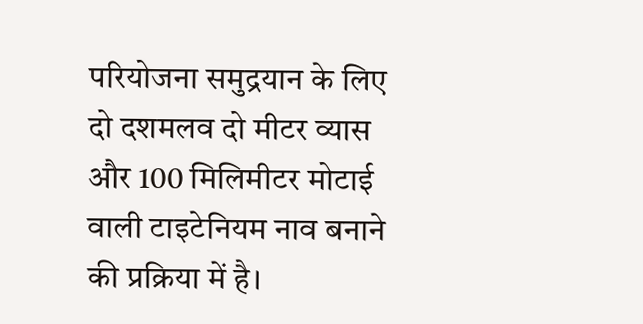परियोजना समुद्रयान के लिए दो दशमलव दो मीटर व्यास और 100 मिलिमीटर मोटाई वाली टाइटेनियम नाव बनाने की प्रक्रिया में है।